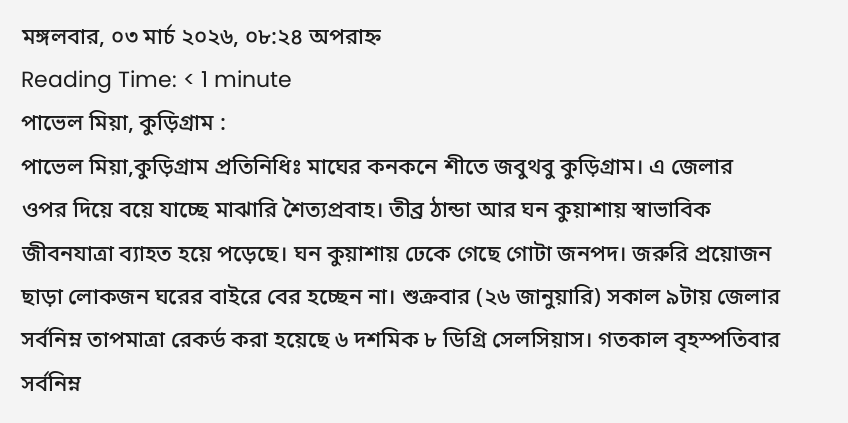মঙ্গলবার, ০৩ মার্চ ২০২৬, ০৮:২৪ অপরাহ্ন
Reading Time: < 1 minute
পাভেল মিয়া, কুড়িগ্রাম :
পাভেল মিয়া,কুড়িগ্রাম প্রতিনিধিঃ মাঘের কনকনে শীতে জবুথবু কুড়িগ্রাম। এ জেলার ওপর দিয়ে বয়ে যাচ্ছে মাঝারি শৈত্যপ্রবাহ। তীব্র ঠান্ডা আর ঘন কুয়াশায় স্বাভাবিক জীবনযাত্রা ব্যাহত হয়ে পড়েছে। ঘন কুয়াশায় ঢেকে গেছে গোটা জনপদ। জরুরি প্রয়োজন ছাড়া লোকজন ঘরের বাইরে বের হচ্ছেন না। শুক্রবার (২৬ জানুয়ারি) সকাল ৯টায় জেলার সর্বনিম্ন তাপমাত্রা রেকর্ড করা হয়েছে ৬ দশমিক ৮ ডিগ্রি সেলসিয়াস। গতকাল বৃহস্পতিবার সর্বনিম্ন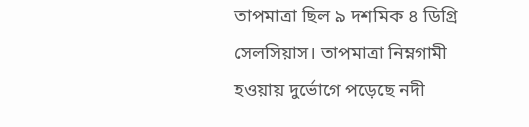তাপমাত্রা ছিল ৯ দশমিক ৪ ডিগ্রি সেলসিয়াস। তাপমাত্রা নিম্নগামী হওয়ায় দুর্ভোগে পড়েছে নদী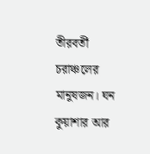তীরবর্তী চরাঞ্চলের মানুষজন। ঘন কুয়াশার আর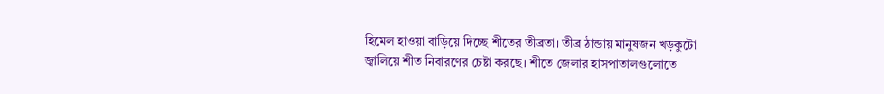হিমেল হাওয়া বাড়িয়ে দিচ্ছে শীতের তীব্রতা। তীব্র ঠান্ডায় মানুষজন খড়কুটো জ্বালিয়ে শীত নিবারণের চেষ্টা করছে। শীতে জেলার হাসপাতালগুলোতে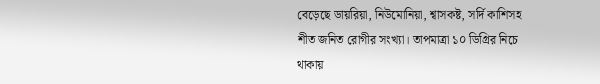বেড়েছে ডায়রিয়া, নিউমোনিয়া, শ্বাসকষ্ট, সর্দি কাশিসহ শীত জনিত রোগীর সংখ্যা। তাপমাত্রা ১০ ডিগ্রির নিচে থাকায়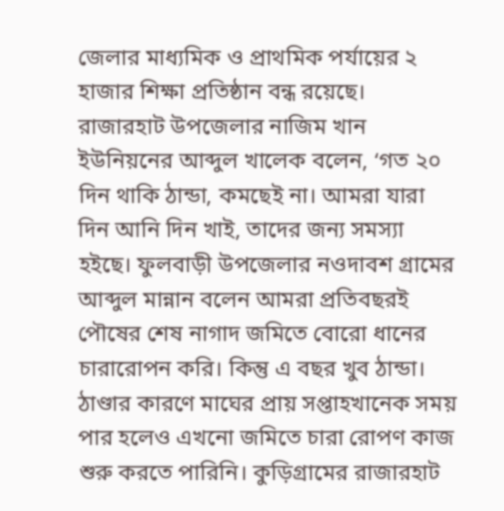জেলার মাধ্যমিক ও প্রাথমিক পর্যায়ের ২ হাজার শিক্ষা প্রতিষ্ঠান বন্ধ রয়েছে।
রাজারহাট উপজেলার নাজিম খান ইউনিয়নের আব্দুল খালেক বলেন, ‘গত ২০ দিন থাকি ঠান্ডা, কমছেই না। আমরা যারা দিন আনি দিন খাই, তাদের জন্য সমস্যা হইছে। ফুলবাড়ী উপজেলার নওদাবশ গ্রামের আব্দুল মান্নান বলেন আমরা প্রতিবছরই পৌষের শেষ নাগাদ জমিতে বোরো ধানের চারারোপন করি। কিন্তু এ বছর খুব ঠান্ডা। ঠাণ্ডার কারণে মাঘের প্রায় সপ্তাহখানেক সময় পার হলেও এখনো জমিতে চারা রোপণ কাজ শুরু করতে পারিনি। কুড়িগ্রামের রাজারহাট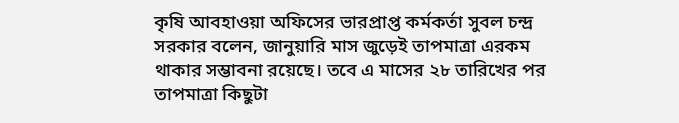কৃষি আবহাওয়া অফিসের ভারপ্রাপ্ত কর্মকর্তা সুবল চন্দ্র সরকার বলেন, জানুয়ারি মাস জুড়েই তাপমাত্রা এরকম থাকার সম্ভাবনা রয়েছে। তবে এ মাসের ২৮ তারিখের পর তাপমাত্রা কিছুটা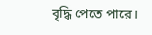বৃদ্ধি পেতে পারে।